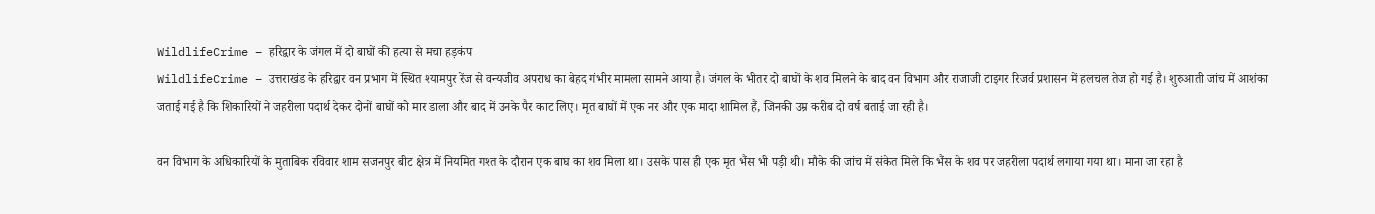WildlifeCrime – हरिद्वार के जंगल में दो बाघों की हत्या से मचा हड़कंप
WildlifeCrime – उत्तराखंड के हरिद्वार वन प्रभाग में स्थित श्यामपुर रेंज से वन्यजीव अपराध का बेहद गंभीर मामला सामने आया है। जंगल के भीतर दो बाघों के शव मिलने के बाद वन विभाग और राजाजी टाइगर रिजर्व प्रशासन में हलचल तेज हो गई है। शुरुआती जांच में आशंका जताई गई है कि शिकारियों ने जहरीला पदार्थ देकर दोनों बाघों को मार डाला और बाद में उनके पैर काट लिए। मृत बाघों में एक नर और एक मादा शामिल हैं, जिनकी उम्र करीब दो वर्ष बताई जा रही है।

वन विभाग के अधिकारियों के मुताबिक रविवार शाम सजनपुर बीट क्षेत्र में नियमित गश्त के दौरान एक बाघ का शव मिला था। उसके पास ही एक मृत भैंस भी पड़ी थी। मौके की जांच में संकेत मिले कि भैंस के शव पर जहरीला पदार्थ लगाया गया था। माना जा रहा है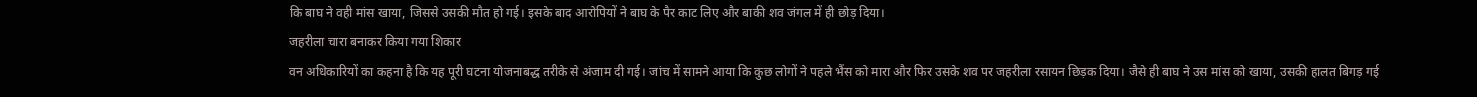कि बाघ ने वही मांस खाया, जिससे उसकी मौत हो गई। इसके बाद आरोपियों ने बाघ के पैर काट लिए और बाकी शव जंगल में ही छोड़ दिया।
जहरीला चारा बनाकर किया गया शिकार
वन अधिकारियों का कहना है कि यह पूरी घटना योजनाबद्ध तरीके से अंजाम दी गई। जांच में सामने आया कि कुछ लोगों ने पहले भैंस को मारा और फिर उसके शव पर जहरीला रसायन छिड़क दिया। जैसे ही बाघ ने उस मांस को खाया, उसकी हालत बिगड़ गई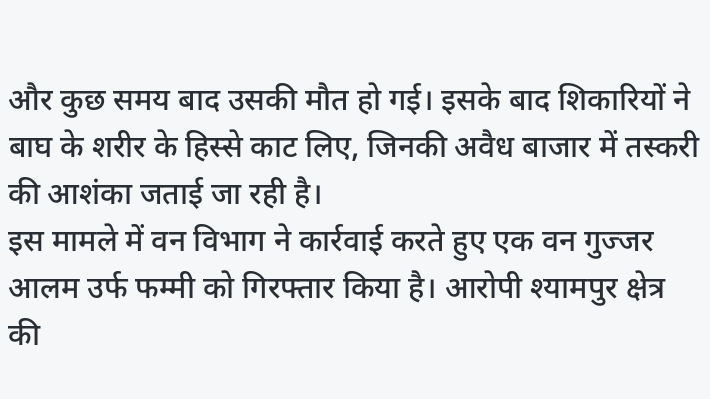और कुछ समय बाद उसकी मौत हो गई। इसके बाद शिकारियों ने बाघ के शरीर के हिस्से काट लिए, जिनकी अवैध बाजार में तस्करी की आशंका जताई जा रही है।
इस मामले में वन विभाग ने कार्रवाई करते हुए एक वन गुज्जर आलम उर्फ फम्मी को गिरफ्तार किया है। आरोपी श्यामपुर क्षेत्र की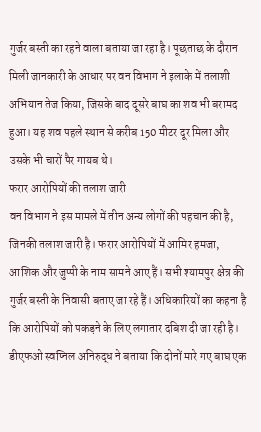गुर्जर बस्ती का रहने वाला बताया जा रहा है। पूछताछ के दौरान मिली जानकारी के आधार पर वन विभाग ने इलाके में तलाशी अभियान तेज किया, जिसके बाद दूसरे बाघ का शव भी बरामद हुआ। यह शव पहले स्थान से करीब 150 मीटर दूर मिला और उसके भी चारों पैर गायब थे।
फरार आरोपियों की तलाश जारी
वन विभाग ने इस मामले में तीन अन्य लोगों की पहचान की है, जिनकी तलाश जारी है। फरार आरोपियों में आमिर हमजा, आशिक और जुप्पी के नाम सामने आए हैं। सभी श्यामपुर क्षेत्र की गुर्जर बस्ती के निवासी बताए जा रहे हैं। अधिकारियों का कहना है कि आरोपियों को पकड़ने के लिए लगातार दबिश दी जा रही है।
डीएफओ स्वप्निल अनिरुद्ध ने बताया कि दोनों मारे गए बाघ एक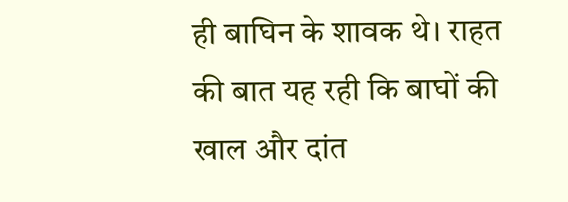ही बाघिन के शावक थे। राहत की बात यह रही कि बाघों की खाल और दांत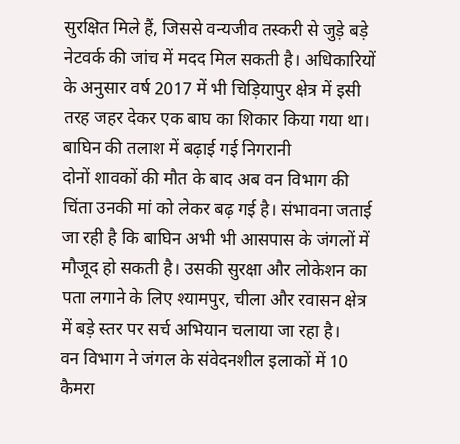सुरक्षित मिले हैं, जिससे वन्यजीव तस्करी से जुड़े बड़े नेटवर्क की जांच में मदद मिल सकती है। अधिकारियों के अनुसार वर्ष 2017 में भी चिड़ियापुर क्षेत्र में इसी तरह जहर देकर एक बाघ का शिकार किया गया था।
बाघिन की तलाश में बढ़ाई गई निगरानी
दोनों शावकों की मौत के बाद अब वन विभाग की चिंता उनकी मां को लेकर बढ़ गई है। संभावना जताई जा रही है कि बाघिन अभी भी आसपास के जंगलों में मौजूद हो सकती है। उसकी सुरक्षा और लोकेशन का पता लगाने के लिए श्यामपुर, चीला और रवासन क्षेत्र में बड़े स्तर पर सर्च अभियान चलाया जा रहा है।
वन विभाग ने जंगल के संवेदनशील इलाकों में 10 कैमरा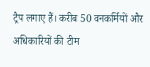ट्रैप लगाए हैं। करीब 50 वनकर्मियों और अधिकारियों की टीम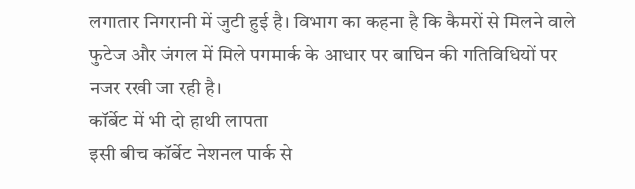लगातार निगरानी में जुटी हुई है। विभाग का कहना है कि कैमरों से मिलने वाले फुटेज और जंगल में मिले पगमार्क के आधार पर बाघिन की गतिविधियों पर नजर रखी जा रही है।
कॉर्बेट में भी दो हाथी लापता
इसी बीच कॉर्बेट नेशनल पार्क से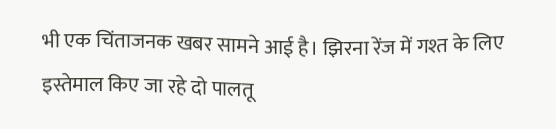भी एक चिंताजनक खबर सामने आई है। झिरना रेंज में गश्त के लिए इस्तेमाल किए जा रहे दो पालतू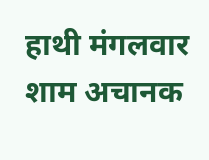हाथी मंगलवार शाम अचानक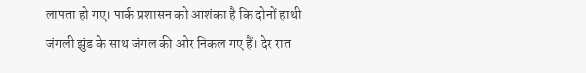लापता हो गए। पार्क प्रशासन को आशंका है कि दोनों हाथी जंगली झुंड के साथ जंगल की ओर निकल गए हैं। देर रात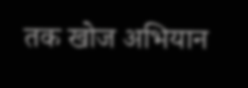तक खोज अभियान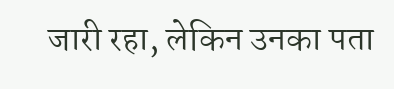जारी रहा, लेकिन उनका पता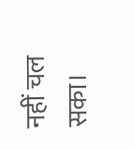नहीं चल सका।